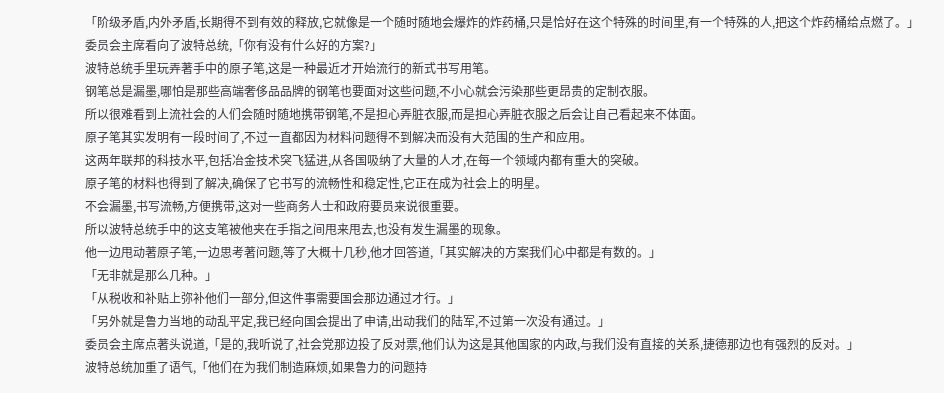「阶级矛盾,内外矛盾,长期得不到有效的释放,它就像是一个随时随地会爆炸的炸药桶,只是恰好在这个特殊的时间里,有一个特殊的人,把这个炸药桶给点燃了。」
委员会主席看向了波特总统,「你有没有什么好的方案?」
波特总统手里玩弄著手中的原子笔,这是一种最近才开始流行的新式书写用笔。
钢笔总是漏墨,哪怕是那些高端奢侈品品牌的钢笔也要面对这些问题,不小心就会污染那些更昂贵的定制衣服。
所以很难看到上流社会的人们会随时随地携带钢笔,不是担心弄脏衣服,而是担心弄脏衣服之后会让自己看起来不体面。
原子笔其实发明有一段时间了,不过一直都因为材料问题得不到解决而没有大范围的生产和应用。
这两年联邦的科技水平,包括冶金技术突飞猛进,从各国吸纳了大量的人才,在每一个领域内都有重大的突破。
原子笔的材料也得到了解决,确保了它书写的流畅性和稳定性,它正在成为社会上的明星。
不会漏墨,书写流畅,方便携带,这对一些商务人士和政府要员来说很重要。
所以波特总统手中的这支笔被他夹在手指之间甩来甩去,也没有发生漏墨的现象。
他一边甩动著原子笔,一边思考著问题,等了大概十几秒,他才回答道,「其实解决的方案我们心中都是有数的。」
「无非就是那么几种。」
「从税收和补贴上弥补他们一部分,但这件事需要国会那边通过才行。」
「另外就是鲁力当地的动乱平定,我已经向国会提出了申请,出动我们的陆军,不过第一次没有通过。」
委员会主席点著头说道,「是的,我听说了,社会党那边投了反对票,他们认为这是其他国家的内政,与我们没有直接的关系,捷德那边也有强烈的反对。」
波特总统加重了语气,「他们在为我们制造麻烦,如果鲁力的问题持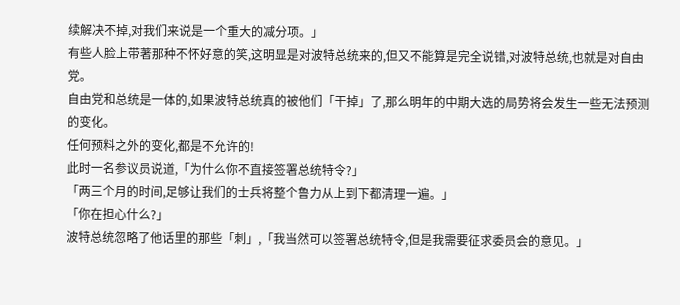续解决不掉,对我们来说是一个重大的减分项。」
有些人脸上带著那种不怀好意的笑,这明显是对波特总统来的,但又不能算是完全说错,对波特总统,也就是对自由党。
自由党和总统是一体的,如果波特总统真的被他们「干掉」了,那么明年的中期大选的局势将会发生一些无法预测的变化。
任何预料之外的变化,都是不允许的!
此时一名参议员说道,「为什么你不直接签署总统特令?」
「两三个月的时间,足够让我们的士兵将整个鲁力从上到下都清理一遍。」
「你在担心什么?」
波特总统忽略了他话里的那些「刺」,「我当然可以签署总统特令,但是我需要征求委员会的意见。」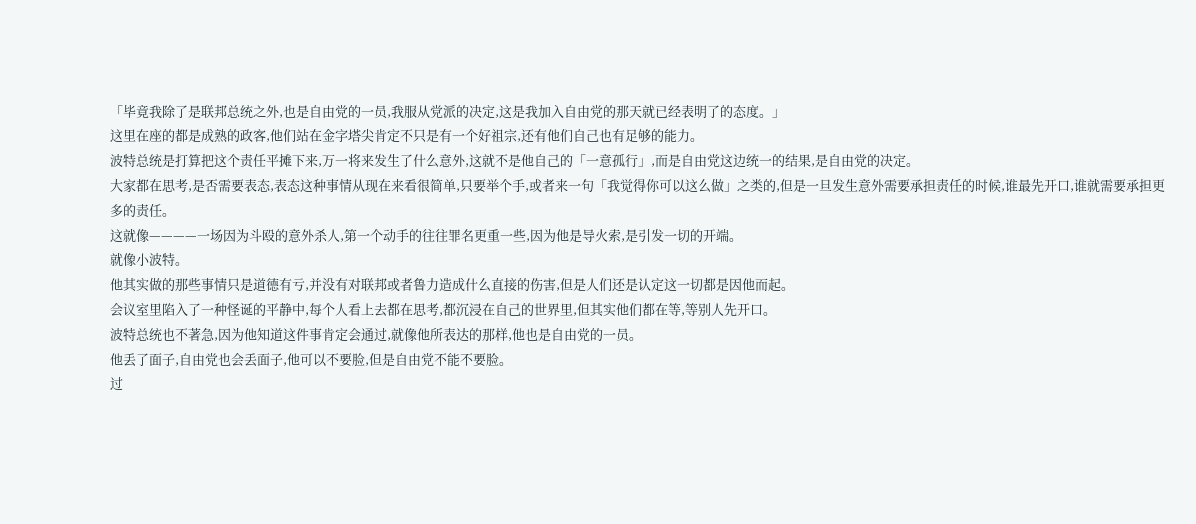「毕竟我除了是联邦总统之外,也是自由党的一员,我服从党派的决定,这是我加入自由党的那天就已经表明了的态度。」
这里在座的都是成熟的政客,他们站在金字塔尖肯定不只是有一个好祖宗,还有他们自己也有足够的能力。
波特总统是打算把这个责任平摊下来,万一将来发生了什么意外,这就不是他自己的「一意孤行」,而是自由党这边统一的结果,是自由党的决定。
大家都在思考,是否需要表态,表态这种事情从现在来看很简单,只要举个手,或者来一句「我觉得你可以这么做」之类的,但是一旦发生意外需要承担责任的时候,谁最先开口,谁就需要承担更多的责任。
这就像————一场因为斗殴的意外杀人,第一个动手的往往罪名更重一些,因为他是导火索,是引发一切的开端。
就像小波特。
他其实做的那些事情只是道德有亏,并没有对联邦或者鲁力造成什么直接的伤害,但是人们还是认定这一切都是因他而起。
会议室里陷入了一种怪诞的平静中,每个人看上去都在思考,都沉浸在自己的世界里,但其实他们都在等,等别人先开口。
波特总统也不著急,因为他知道这件事肯定会通过,就像他所表达的那样,他也是自由党的一员。
他丢了面子,自由党也会丢面子,他可以不要脸,但是自由党不能不要脸。
过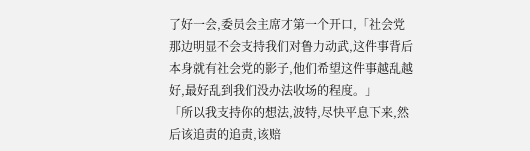了好一会,委员会主席才第一个开口,「社会党那边明显不会支持我们对鲁力动武,这件事背后本身就有社会党的影子,他们希望这件事越乱越好,最好乱到我们没办法收场的程度。」
「所以我支持你的想法,波特,尽快平息下来,然后该追责的追责,该赔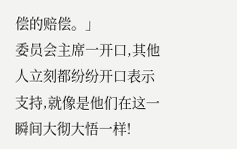偿的赔偿。」
委员会主席一开口,其他人立刻都纷纷开口表示支持,就像是他们在这一瞬间大彻大悟一样!